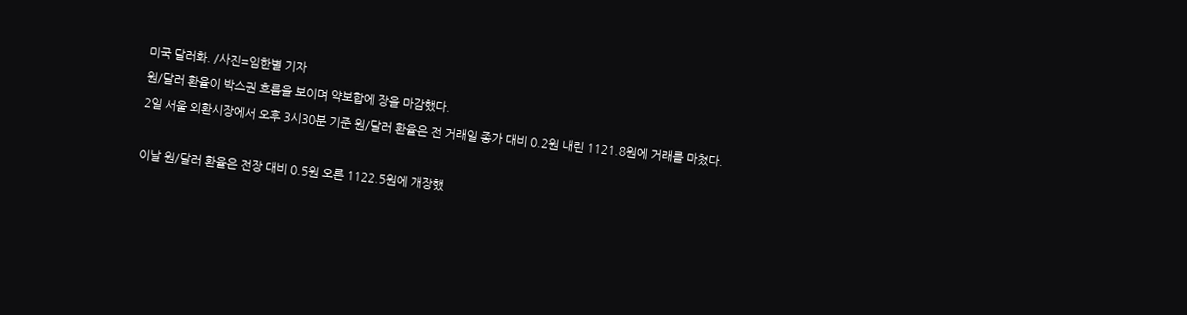미국 달러화. /사진=임한별 기자
원/달러 환율이 박스권 흐름을 보이며 약보합에 장을 마감했다.
2일 서울 외환시장에서 오후 3시30분 기준 원/달러 환율은 전 거래일 종가 대비 0.2원 내린 1121.8원에 거래를 마쳤다.

이날 원/달러 환율은 전장 대비 0.5원 오른 1122.5원에 개장했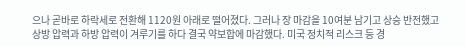으나 곧바로 하락세로 전환해 1120원 아래로 떨어졌다. 그러나 장 마감을 10여분 남기고 상승 반전했고 상방 압력과 하방 압력이 겨루기를 하다 결국 약보합에 마감했다. 미국 정치적 리스크 등 경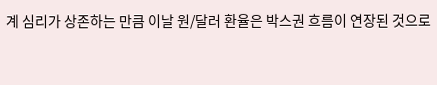계 심리가 상존하는 만큼 이날 원/달러 환율은 박스권 흐름이 연장된 것으로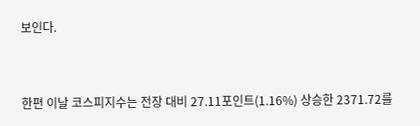보인다.


한편 이날 코스피지수는 전장 대비 27.11포인트(1.16%) 상승한 2371.72를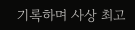기록하며 사상 최고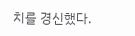치를 경신했다.